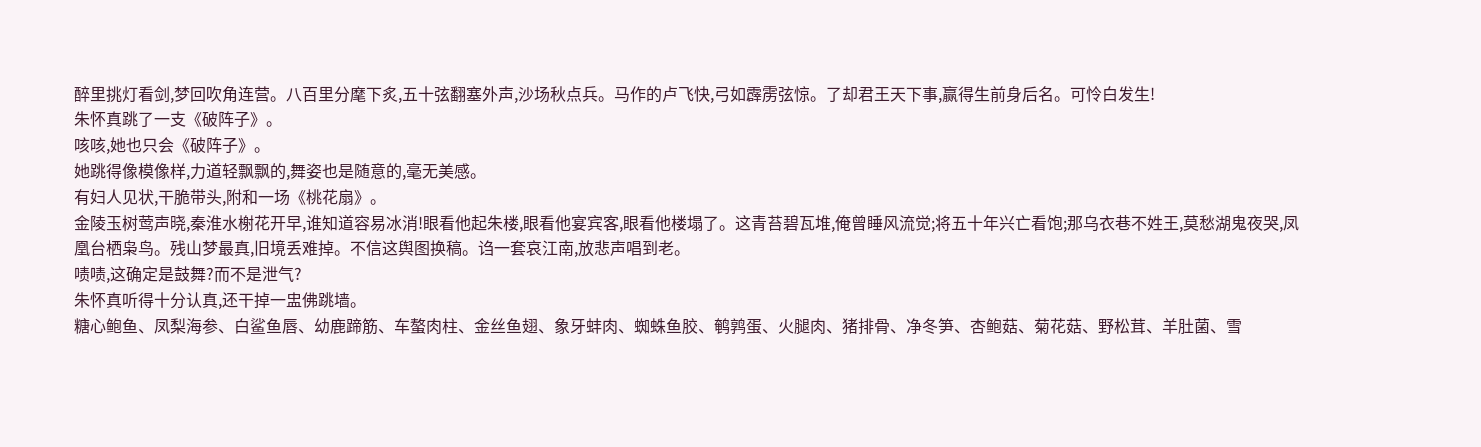醉里挑灯看剑,梦回吹角连营。八百里分麾下炙,五十弦翻塞外声,沙场秋点兵。马作的卢飞快,弓如霹雳弦惊。了却君王天下事,赢得生前身后名。可怜白发生!
朱怀真跳了一支《破阵子》。
咳咳,她也只会《破阵子》。
她跳得像模像样,力道轻飘飘的,舞姿也是随意的,毫无美感。
有妇人见状,干脆带头,附和一场《桃花扇》。
金陵玉树莺声晓,秦淮水榭花开早,谁知道容易冰消!眼看他起朱楼,眼看他宴宾客,眼看他楼塌了。这青苔碧瓦堆,俺曾睡风流觉;将五十年兴亡看饱;那乌衣巷不姓王,莫愁湖鬼夜哭,凤凰台栖枭鸟。残山梦最真,旧境丢难掉。不信这舆图换稿。诌一套哀江南,放悲声唱到老。
啧啧,这确定是鼓舞?而不是泄气?
朱怀真听得十分认真,还干掉一盅佛跳墙。
糖心鲍鱼、凤梨海参、白鲨鱼唇、幼鹿蹄筋、车螯肉柱、金丝鱼翅、象牙蚌肉、蜘蛛鱼胶、鹌鹑蛋、火腿肉、猪排骨、净冬笋、杏鲍菇、菊花菇、野松茸、羊肚菌、雪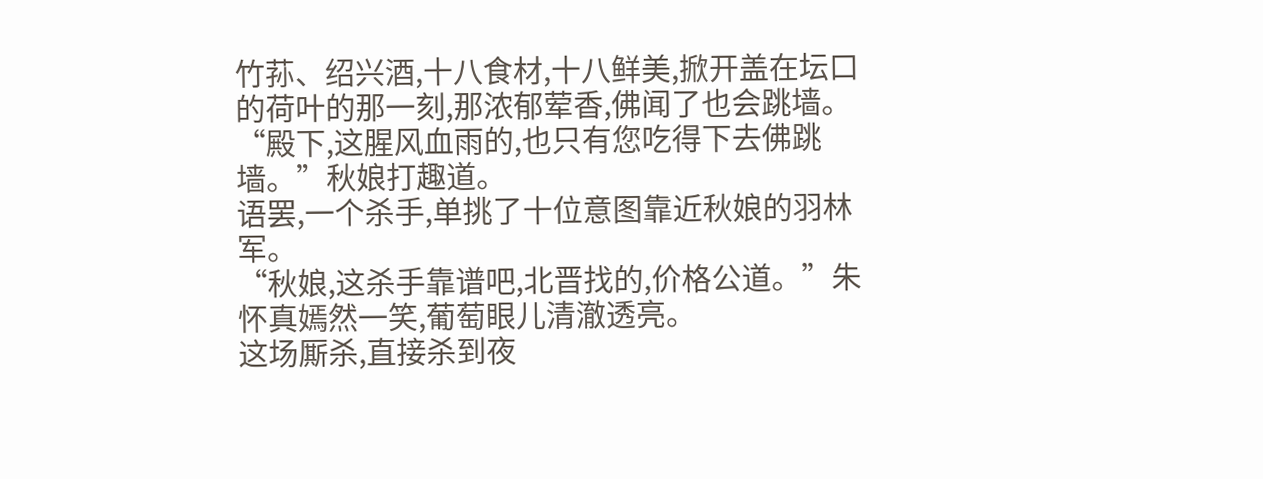竹荪、绍兴酒,十八食材,十八鲜美,掀开盖在坛口的荷叶的那一刻,那浓郁荤香,佛闻了也会跳墙。
“殿下,这腥风血雨的,也只有您吃得下去佛跳墙。”秋娘打趣道。
语罢,一个杀手,单挑了十位意图靠近秋娘的羽林军。
“秋娘,这杀手靠谱吧,北晋找的,价格公道。”朱怀真嫣然一笑,葡萄眼儿清澈透亮。
这场厮杀,直接杀到夜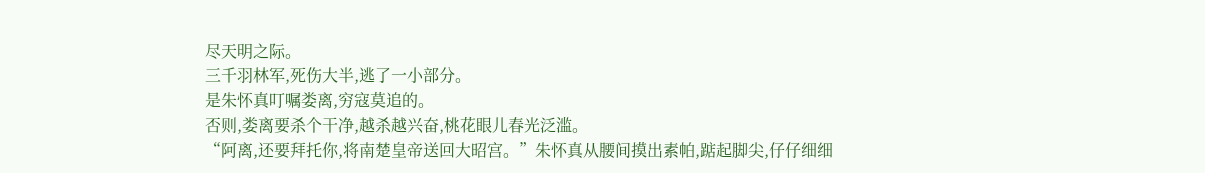尽天明之际。
三千羽林军,死伤大半,逃了一小部分。
是朱怀真叮嘱娄离,穷寇莫追的。
否则,娄离要杀个干净,越杀越兴奋,桃花眼儿春光泛滥。
“阿离,还要拜托你,将南楚皇帝送回大昭宫。”朱怀真从腰间摸出素帕,踮起脚尖,仔仔细细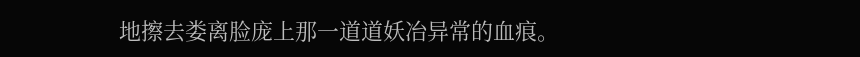地擦去娄离脸庞上那一道道妖冶异常的血痕。